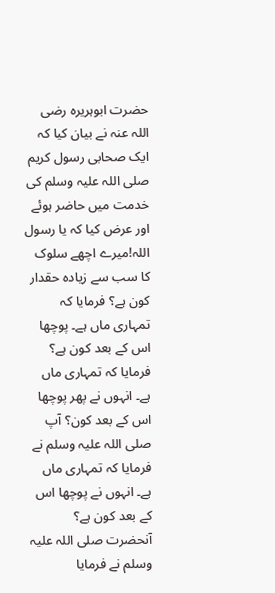حضرت ابوہریرہ رضی اللہ عنہ نے بیان کیا کہ ایک صحابی رسول کریم صلی اللہ علیہ وسلم کی خدمت میں حاضر ہوئے اور عرض کیا کہ یا رسول اللہ!میرے اچھے سلوک کا سب سے زیادہ حقدار کون ہے؟ فرمایا کہ تمہاری ماں ہے۔ پوچھا اس کے بعد کون ہے؟ فرمایا کہ تمہاری ماں ہے۔ انہوں نے پھر پوچھا اس کے بعد کون؟ آپ صلی اللہ علیہ وسلم نے فرمایا کہ تمہاری ماں ہے۔ انہوں نے پوچھا اس کے بعد کون ہے؟ آنحضرت صلی اللہ علیہ وسلم نے فرمایا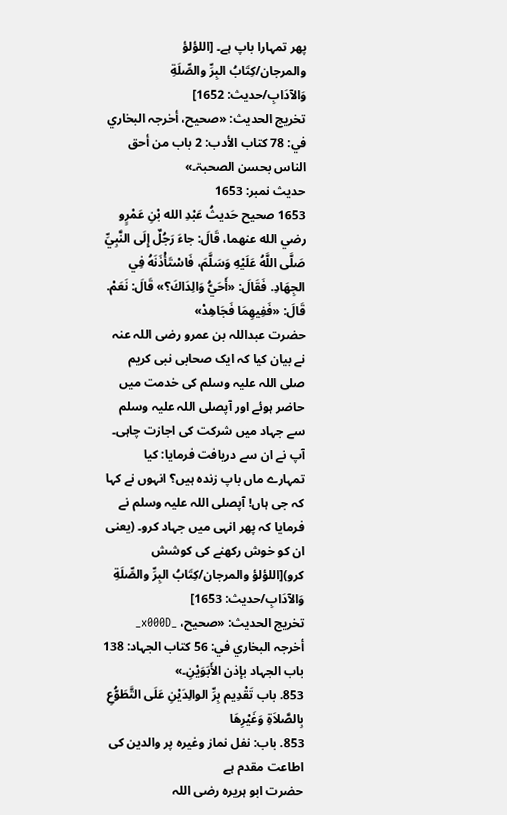پھر تمہارا باپ ہے۔ [اللؤلؤ والمرجان/كِتَابُ البِرِّ والصِّلَةِ وَالآدَابِ/حدیث: 1652]
تخریج الحدیث: «صحیح، أخرجہ البخاري في: 78 کتاب الأدب: 2 باب من أحق الناس بحسن الصحبۃ۔»
حدیث نمبر: 1653
1653 صحيح حَديثُ عَبْدِ الله بْنِ عَمْرٍو رضي الله عنهما، قَالَ: جاءَ رَجُلٌ إِلَى النَّبِيِّ صَلَّى اللَّهُ عَلَيْهِ وَسَلَّمَ، فَاسْتَأْذَنَهُ فِي الجِهَادِ. فَقَالَ: «أَحَيُّ وَالِدَاكَ؟» قَالَ: نَعَمْ. قَالَ: «فَفِيهِمَا فَجَاهِدْ»
حضرت عبداللہ بن عمرو رضی اللہ عنہ نے بیان کیا کہ ایک صحابی نبی کریم صلی اللہ علیہ وسلم کی خدمت میں حاضر ہوئے اور آپصلی اللہ علیہ وسلم سے جہاد میں شرکت کی اجازت چاہی۔ آپ نے ان سے دریافت فرمایا: کیا تمہارے ماں باپ زندہ ہیں؟ انہوں نے کہا کہ جی ہاں! آپصلی اللہ علیہ وسلم نے فرمایا کہ پھر انہی میں جہاد کرو۔ (یعنی ان کو خوش رکھنے کی کوشش کرو)[اللؤلؤ والمرجان/كِتَابُ البِرِّ والصِّلَةِ وَالآدَابِ/حدیث: 1653]
تخریج الحدیث: «صحیح، _x000D_ أخرجہ البخاري في: 56 کتاب الجہاد: 138 باب الجہاد بإذن الأَبَوَیْنِ۔»
853. باب تَقْدِيم بِرِّ الوالِدَيْنِ عَلَى التَّطَوُّعِ بِالصَّلاَةِ وَغَيْرِهَا
853. باب: نفل نماز وغیرہ پر والدین کی اطاعت مقدم ہے
حضرت ابو ہریرہ رضی اللہ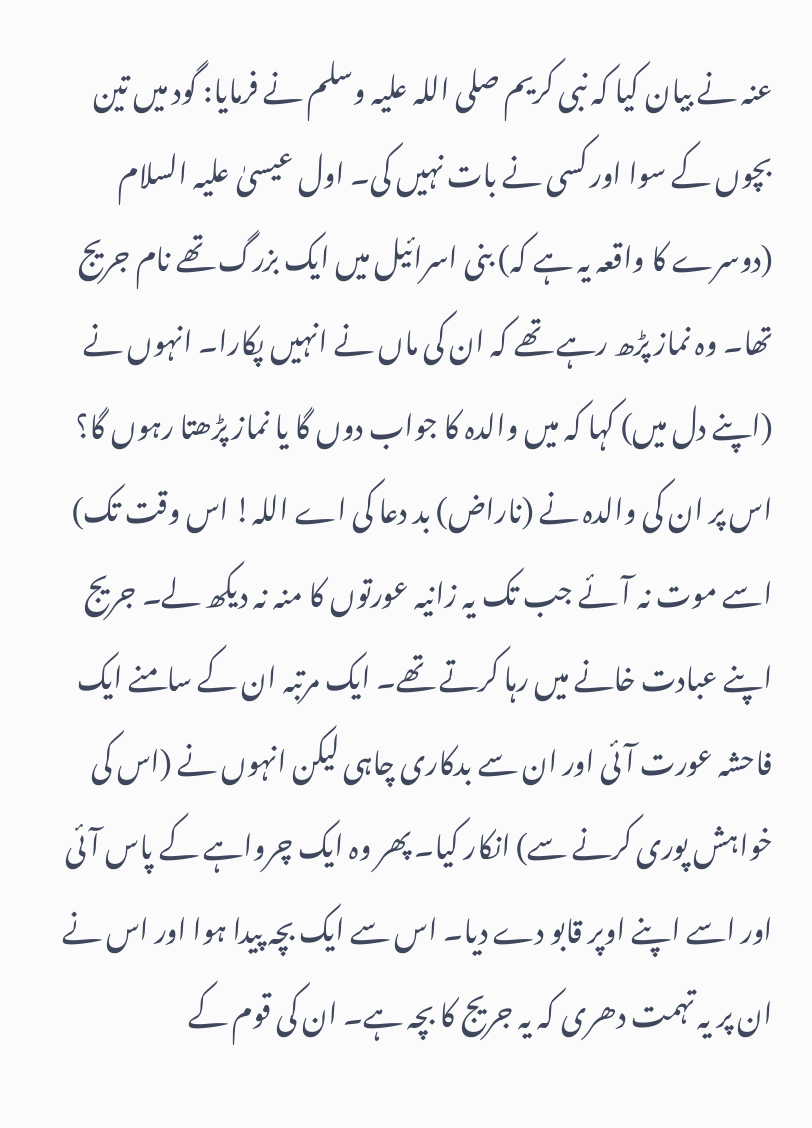عنہ نے بیان کیا کہ نبی کریم صلی اللہ علیہ وسلم نے فرمایا: گود میں تین بچوں کے سوا اور کسی نے بات نہیں کی۔ اول عیسیٰ علیہ السلام (دوسرے کا واقعہ یہ ہے کہ) بنی اسرائیل میں ایک بزرگ تھے نام جریج تھا۔ وہ نماز پڑھ رہے تھے کہ ان کی ماں نے انہیں پکارا۔ انہوں نے (اپنے دل میں) کہا کہ میں والدہ کا جواب دوں گا یا نماز پڑھتا رہوں گا؟ اس پر ان کی والدہ نے (ناراض) بد دعا کی اے اللہ! اس وقت تک) اسے موت نہ آئے جب تک یہ زانیہ عورتوں کا منہ نہ دیکھ لے۔ جریج اپنے عبادت خانے میں رہا کرتے تھے۔ ایک مرتبہ ان کے سامنے ایک فاحشہ عورت آئی اور ان سے بدکاری چاہی لیکن انہوں نے (اس کی خواہش پوری کرنے سے) انکار کیا۔ پھر وہ ایک چرواہے کے پاس آئی اور اسے اپنے اوپر قابو دے دیا۔ اس سے ایک بچہ پیدا ہوا اور اس نے ان پر یہ تہمت دھری کہ یہ جریج کا بچہ ہے۔ ان کی قوم کے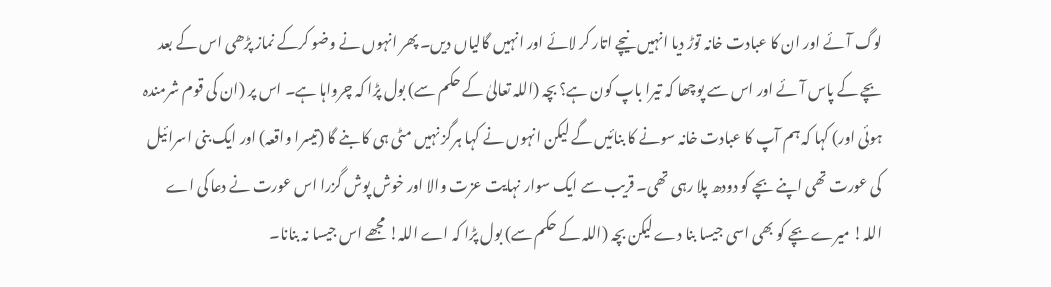لوگ آئے اور ان کا عبادت خانہ توڑ دیا انہیں نیچے اتار کر لائے اور انہیں گالیاں دیں۔ پھر انہوں نے وضو کرکے نماز پڑھی اس کے بعد بچے کے پاس آئے اور اس سے پوچھا کہ تیرا باپ کون ہے؟ بچہ (اللہ تعالیٰ کے حکم سے) بول پڑا کہ چرواہا ہے۔ اس پر (ان کی قوم شرمندہ ہوئی اور) کہا کہ ہم آپ کا عبادت خانہ سونے کا بنائیں گے لیکن انہوں نے کہا ہرگز نہیں مٹی ہی کا بنے گا (تیسرا واقعہ) اور ایک بنی اسرائیل کی عورت تھی اپنے بچے کو دودھ پلا رہی تھی۔ قریب سے ایک سوار نہایت عزت والا اور خوش پوش گزرا اس عورت نے دعا کی اے اللہ! میرے بچے کو بھی اسی جیسا بنا دے لیکن بچہ (اللہ کے حکم سے) بول پڑا کہ اے اللہ! مجھے اس جیسا نہ بنانا۔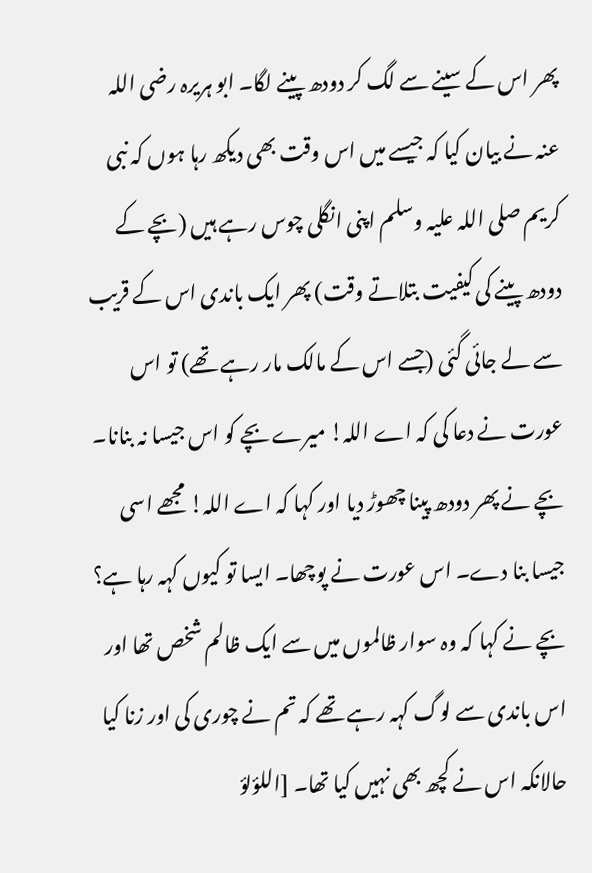پھر اس کے سینے سے لگ کر دودھ پینے لگا۔ ابو ہریرہ رضی اللہ عنہ نے بیان کیا کہ جیسے میں اس وقت بھی دیکھ رہا ہوں کہ نبی کریم صلی اللہ علیہ وسلم اپنی انگلی چوس رہے ہیں (بچے کے دودھ پینے کی کیفیت بتلاتے وقت) پھر ایک باندی اس کے قریب سے لے جائی گئی (جسے اس کے مالک مار رہے تھے) تو اس عورت نے دعا کی کہ اے اللہ! میرے بچے کو اس جیسا نہ بنانا۔ بچے نے پھر دودھ پینا چھوڑ دیا اور کہا کہ اے اللہ! مجھے اسی جیسا بنا دے۔ اس عورت نے پوچھا۔ ایسا تو کیوں کہہ رہا ہے؟ بچے نے کہا کہ وہ سوار ظالموں میں سے ایک ظالم شخص تھا اور اس باندی سے لوگ کہہ رہے تھے کہ تم نے چوری کی اور زنا کیا حالانکہ اس نے کچھ بھی نہیں کیا تھا۔ [اللؤلؤ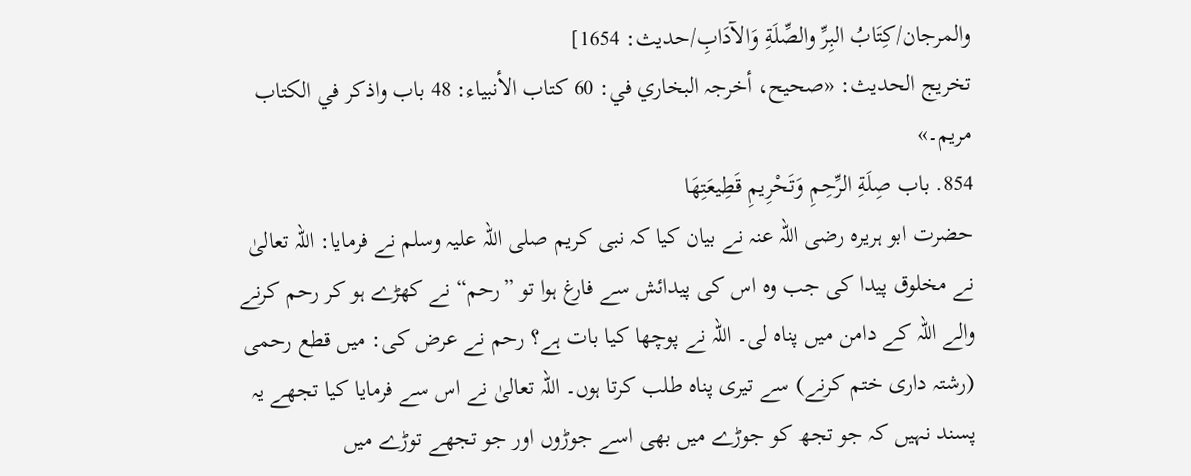والمرجان/كِتَابُ البِرِّ والصِّلَةِ وَالآدَابِ/حدیث: 1654]
تخریج الحدیث: «صحیح، أخرجہ البخاري في: 60 کتاب الأنبیاء: 48 باب واذکر في الکتاب مریم۔»
854. باب صِلَةِ الرِّحِمِ وَتَحْرِيمِ قَطِيعَتِهَا
حضرت ابو ہریرہ رضی اللہ عنہ نے بیان کیا کہ نبی کریم صلی اللہ علیہ وسلم نے فرمایا: اللہ تعالیٰ نے مخلوق پیدا کی جب وہ اس کی پیدائش سے فارغ ہوا تو ”رحم“ نے کھڑے ہو کر رحم کرنے والے اللہ کے دامن میں پناہ لی۔ اللہ نے پوچھا کیا بات ہے؟ رحم نے عرض کی: میں قطع رحمی (رشتہ داری ختم کرنے) سے تیری پناہ طلب کرتا ہوں۔ اللہ تعالیٰ نے اس سے فرمایا کیا تجھے یہ پسند نہیں کہ جو تجھ کو جوڑے میں بھی اسے جوڑوں اور جو تجھے توڑے میں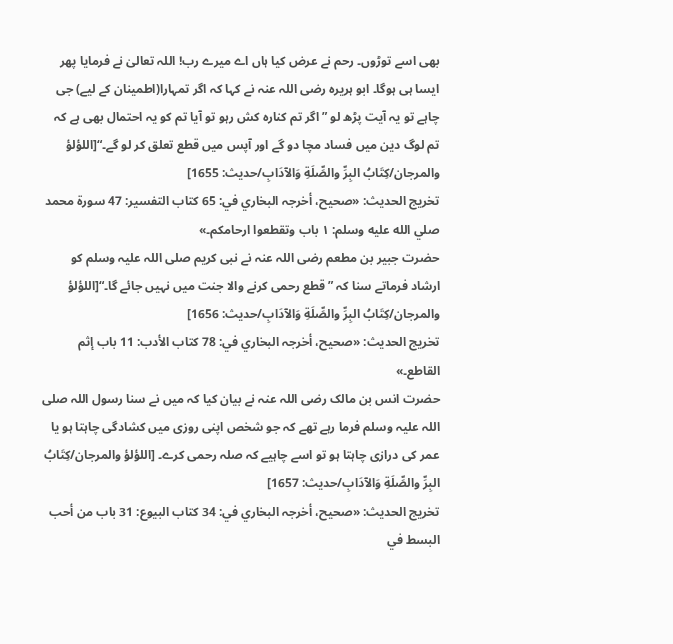بھی اسے توڑوں۔ رحم نے عرض کیا ہاں اے میرے رب! اللہ تعالیٰ نے فرمایا پھر ایسا ہی ہوگا۔ ابو ہریرہ رضی اللہ عنہ نے کہا کہ اگر تمہارا(اطمینان کے لیے) جی چاہے تو یہ آیت پڑھ لو ”اگر تم کنارہ کش رہو تو آیا تم کو یہ احتمال بھی ہے کہ تم لوگ دین میں فساد مچا دو گے اور آپس میں قطع تعلق کر لو گے۔“[اللؤلؤ والمرجان/كِتَابُ البِرِّ والصِّلَةِ وَالآدَابِ/حدیث: 1655]
تخریج الحدیث: «صحیح، أخرجہ البخاري في: 65 کتاب التفسیر: 47 سورۃ محمد صلي الله عليه وسلم: ۱ باب وتقطعوا ارحامکم۔»
حضرت جبیر بن مطعم رضی اللہ عنہ نے نبی کریم صلی اللہ علیہ وسلم کو ارشاد فرماتے سنا کہ ”قطع رحمی کرنے والا جنت میں نہیں جائے گا۔“[اللؤلؤ والمرجان/كِتَابُ البِرِّ والصِّلَةِ وَالآدَابِ/حدیث: 1656]
تخریج الحدیث: «صحیح، أخرجہ البخاري في: 78 کتاب الأدب: 11 باب إثم القاطع۔»
حضرت انس بن مالک رضی اللہ عنہ نے بیان کیا کہ میں نے سنا رسول اللہ صلی اللہ علیہ وسلم فرما رہے تھے کہ جو شخص اپنی روزی میں کشادگی چاہتا ہو یا عمر کی درازی چاہتا ہو تو اسے چاہیے کہ صلہ رحمی کرے۔ [اللؤلؤ والمرجان/كِتَابُ البِرِّ والصِّلَةِ وَالآدَابِ/حدیث: 1657]
تخریج الحدیث: «صحیح، أخرجہ البخاري في: 34 کتاب البیوع: 31 باب من أحب البسط في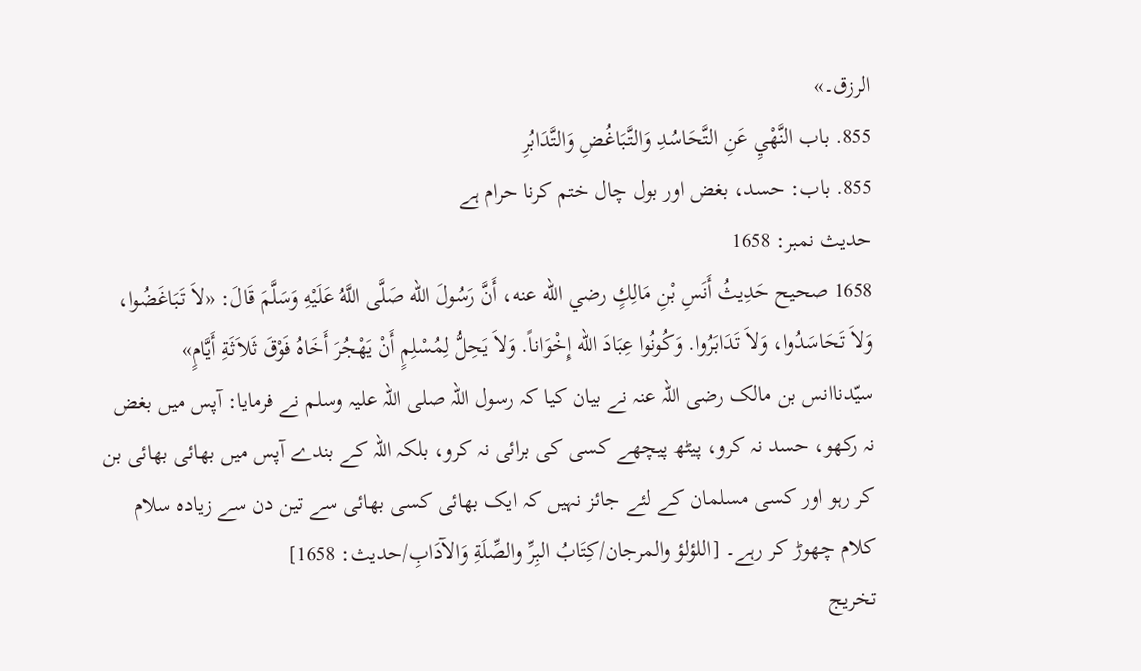الرزق۔»
855. باب النَّهْيِ عَنِ التَّحَاسُدِ وَالتَّبَاغُضِ وَالتَّدَابُرِ
855. باب: حسد، بغض اور بول چال ختم کرنا حرام ہے
حدیث نمبر: 1658
1658 صحيح حَدِيثُ أَنَسِ بْنِ مَالِكٍ رضي الله عنه، أَنَّ رَسُولَ الله صَلَّى اللَّهُ عَلَيْهِ وَسَلَّمَ قَالَ: «لاَ تَبَاغَضُوا، وَلاَ تَحَاسَدُوا، وَلاَ تَدَابَرُوا. وَكُونُوا عِبَادَ الله إِخْوَاناً. وَلاَ يَحِلُّ لِمُسْلِمٍ أَنْ يَهْجُرَ أَخَاهُ فَوْقَ ثَلاَثَةِ أَيَّامٍ»
سیّدناانس بن مالک رضی اللہ عنہ نے بیان کیا کہ رسول اللہ صلی اللہ علیہ وسلم نے فرمایا: آپس میں بغض نہ رکھو، حسد نہ کرو، پیٹھ پیچھے کسی کی برائی نہ کرو، بلکہ اللہ کے بندے آپس میں بھائی بھائی بن کر رہو اور کسی مسلمان کے لئے جائز نہیں کہ ایک بھائی کسی بھائی سے تین دن سے زیادہ سلام کلام چھوڑ کر رہے۔ [اللؤلؤ والمرجان/كِتَابُ البِرِّ والصِّلَةِ وَالآدَابِ/حدیث: 1658]
تخریج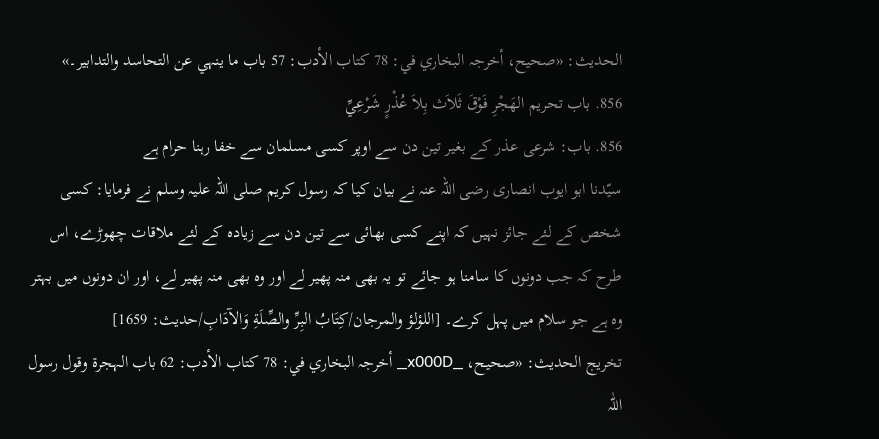الحدیث: «صحیح، أخرجہ البخاري في: 78 کتاب الأدب: 57 باب ما ینہي عن التحاسد والتدابیر۔»
856. باب تحريم الهَجْرِ فَوْقَ ثَلاَث بِلاَ عُذْرٍ شَرْعِيِّ
856. باب: شرعی عذر کے بغیر تین دن سے اوپر کسی مسلمان سے خفا رہنا حرام ہے
سیّدنا ابو ایوب انصاری رضی اللہ عنہ نے بیان کیا کہ رسول کریم صلی اللہ علیہ وسلم نے فرمایا: کسی شخص کے لئے جائز نہیں کہ اپنے کسی بھائی سے تین دن سے زیادہ کے لئے ملاقات چھوڑے، اس طرح کہ جب دونوں کا سامنا ہو جائے تو یہ بھی منہ پھیر لے اور وہ بھی منہ پھیر لے، اور ان دونوں میں بہتر وہ ہے جو سلام میں پہل کرے۔ [اللؤلؤ والمرجان/كِتَابُ البِرِّ والصِّلَةِ وَالآدَابِ/حدیث: 1659]
تخریج الحدیث: «صحیح، _x000D_ أخرجہ البخاري في: 78 کتاب الأدب: 62 باب الہجرۃ وقول رسول اللّٰہ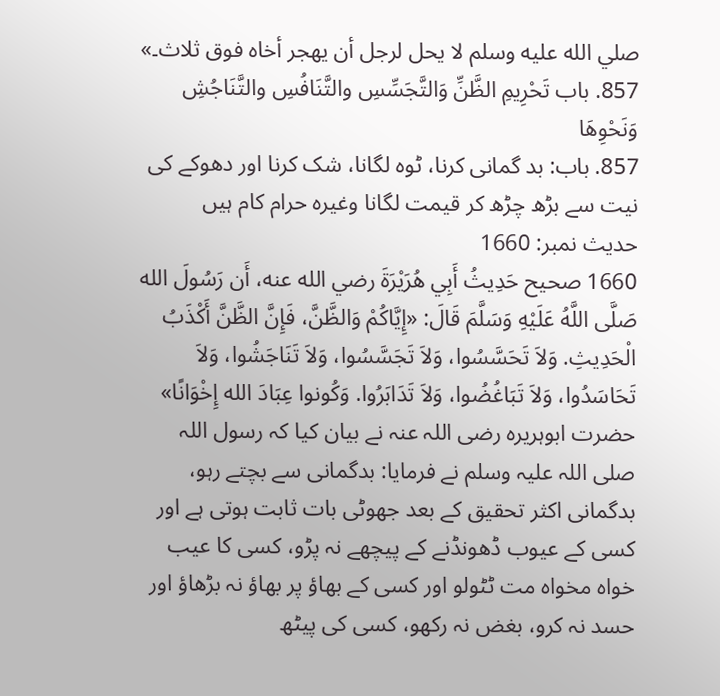صلي الله عليه وسلم لا یحل لرجل أن یھجر أخاہ فوق ثلاث۔»
857. باب تَحْرِيمِ الظَّنِّ وَالتَّجَسِّسِ والتَّنَافُسِ والتَّنَاجُشِ وَنَحْوِهَا
857. باب: بد گمانی کرنا، ٹوہ لگانا، شک کرنا اور دھوکے کی نیت سے بڑھ چڑھ کر قیمت لگانا وغیرہ حرام کام ہیں
حدیث نمبر: 1660
1660 صحيح حَدِيثُ أَبِي هُرَيْرَةَ رضي الله عنه، أَن رَسُولَ الله صَلَّى اللَّهُ عَلَيْهِ وَسَلَّمَ قَالَ: «إِيَّاكُمْ وَالظَّنَّ، فَإِنَّ الظَّنَّ أَكْذَبُ الْحَدِيثِ. وَلاَ تَحَسَّسُوا، وَلاَ تَجَسَّسُوا، وَلاَ تَنَاجَشُوا، وَلاَ تَحَاسَدُوا، وَلاَ تَبَاغُضُوا، وَلاَ تَدَابَرُوا. وَكُونوا عِبَادَ الله إِخْوَانًا»
حضرت ابوہریرہ رضی اللہ عنہ نے بیان کیا کہ رسول اللہ صلی اللہ علیہ وسلم نے فرمایا: بدگمانی سے بچتے رہو، بدگمانی اکثر تحقیق کے بعد جھوٹی بات ثابت ہوتی ہے اور کسی کے عیوب ڈھونڈنے کے پیچھے نہ پڑو، کسی کا عیب خواہ مخواہ مت ٹٹولو اور کسی کے بھاؤ پر بھاؤ نہ بڑھاؤ اور حسد نہ کرو، بغض نہ رکھو، کسی کی پیٹھ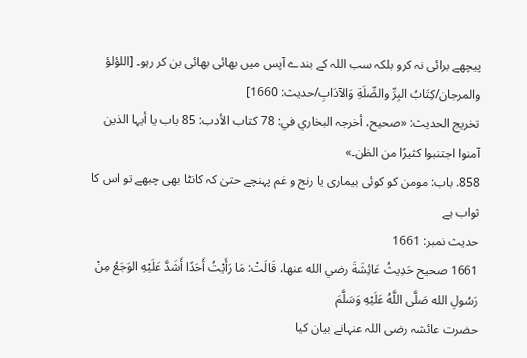پیچھے برائی نہ کرو بلکہ سب اللہ کے بندے آپس میں بھائی بھائی بن کر رہو۔ [اللؤلؤ والمرجان/كِتَابُ البِرِّ والصِّلَةِ وَالآدَابِ/حدیث: 1660]
تخریج الحدیث: «صحیح، أخرجہ البخاري في: 78 کتاب الأدب: 85 باب یا أیہا الذین آمنوا اجتنبوا کثیرًا من الظن۔»
858. باب: مومن کو کوئی بیماری یا رنج و غم پہنچے حتیٰ کہ کانٹا بھی چبھے تو اس کا ثواب ہے
حدیث نمبر: 1661
1661 صحيح حَدِيثُ عَائِشَةَ رضي الله عنها، قَالَتْ: مَا رَأَيْتُ أَحَدًا أَشَدَّ عَلَيْهِ الوَجَعُ مِنْ رَسُولِ الله صَلَّى اللَّهُ عَلَيْهِ وَسَلَّمَ
حضرت عائشہ رضی اللہ عنہانے بیان کیا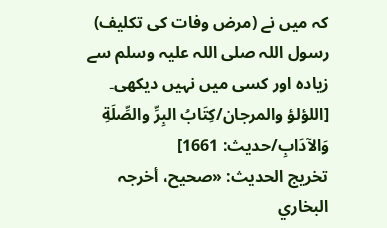کہ میں نے (مرض وفات کی تکلیف) رسول اللہ صلی اللہ علیہ وسلم سے زیادہ اور کسی میں نہیں دیکھی۔ [اللؤلؤ والمرجان/كِتَابُ البِرِّ والصِّلَةِ وَالآدَابِ/حدیث: 1661]
تخریج الحدیث: «صحیح، أخرجہ البخاري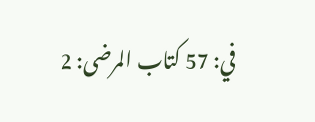في: 57 کتاب المرضی: 2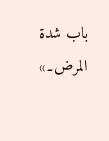باب شدۃ المرض۔»